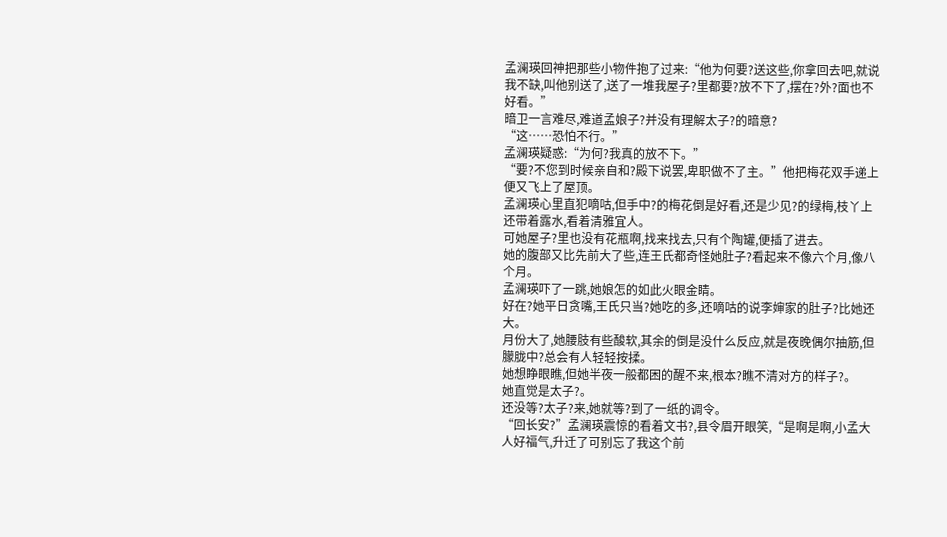孟澜瑛回神把那些小物件抱了过来:“他为何要?送这些,你拿回去吧,就说我不缺,叫他别送了,送了一堆我屋子?里都要?放不下了,摆在?外?面也不好看。”
暗卫一言难尽,难道孟娘子?并没有理解太子?的暗意?
“这……恐怕不行。”
孟澜瑛疑惑:“为何?我真的放不下。”
“要?不您到时候亲自和?殿下说罢,卑职做不了主。”他把梅花双手递上便又飞上了屋顶。
孟澜瑛心里直犯嘀咕,但手中?的梅花倒是好看,还是少见?的绿梅,枝丫上还带着露水,看着清雅宜人。
可她屋子?里也没有花瓶啊,找来找去,只有个陶罐,便插了进去。
她的腹部又比先前大了些,连王氏都奇怪她肚子?看起来不像六个月,像八个月。
孟澜瑛吓了一跳,她娘怎的如此火眼金睛。
好在?她平日贪嘴,王氏只当?她吃的多,还嘀咕的说李婶家的肚子?比她还大。
月份大了,她腰肢有些酸软,其余的倒是没什么反应,就是夜晚偶尔抽筋,但朦胧中?总会有人轻轻按揉。
她想睁眼瞧,但她半夜一般都困的醒不来,根本?瞧不清对方的样子?。
她直觉是太子?。
还没等?太子?来,她就等?到了一纸的调令。
“回长安?”孟澜瑛震惊的看着文书?,县令眉开眼笑,“是啊是啊,小孟大人好福气,升迁了可别忘了我这个前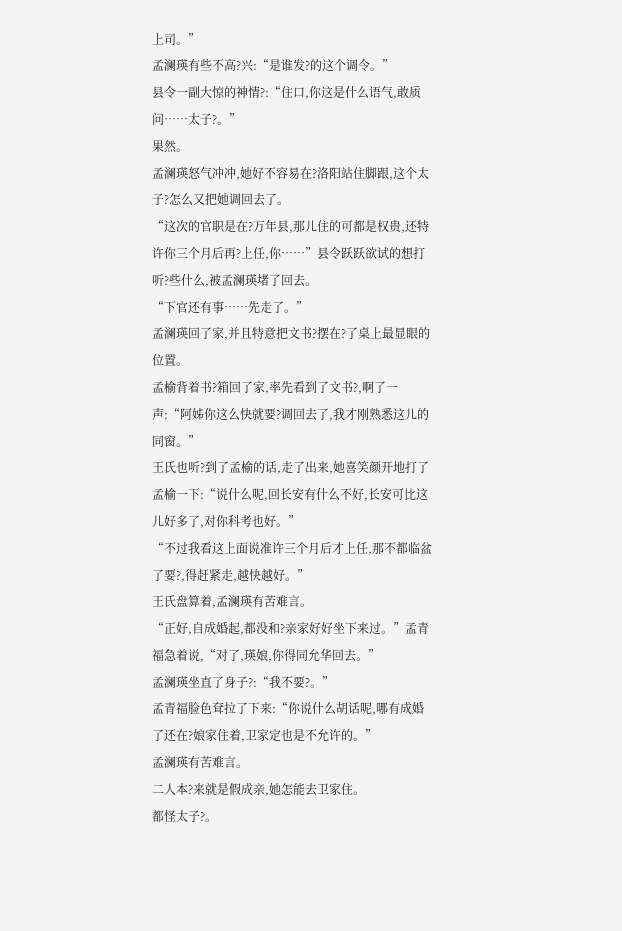上司。”
孟澜瑛有些不高?兴:“是谁发?的这个调令。”
县令一副大惊的神情?:“住口,你这是什么语气,敢质问……太子?。”
果然。
孟澜瑛怒气冲冲,她好不容易在?洛阳站住脚跟,这个太子?怎么又把她调回去了。
“这次的官职是在?万年县,那儿住的可都是权贵,还特许你三个月后再?上任,你……”县令跃跃欲试的想打听?些什么,被孟澜瑛堵了回去。
“下官还有事……先走了。”
孟澜瑛回了家,并且特意把文书?摆在?了桌上最显眼的位置。
孟榆背着书?箱回了家,率先看到了文书?,啊了一声:“阿姊你这么快就要?调回去了,我才刚熟悉这儿的同窗。”
王氏也听?到了孟榆的话,走了出来,她喜笑颜开地打了孟榆一下:“说什么呢,回长安有什么不好,长安可比这儿好多了,对你科考也好。”
“不过我看这上面说准许三个月后才上任,那不都临盆了要?,得赶紧走,越快越好。”
王氏盘算着,孟澜瑛有苦难言。
“正好,自成婚起,都没和?亲家好好坐下来过。”孟青福急着说,“对了,瑛娘,你得同允华回去。”
孟澜瑛坐直了身子?:“我不要?。”
孟青福脸色耷拉了下来:“你说什么胡话呢,哪有成婚了还在?娘家住着,卫家定也是不允许的。”
孟澜瑛有苦难言。
二人本?来就是假成亲,她怎能去卫家住。
都怪太子?。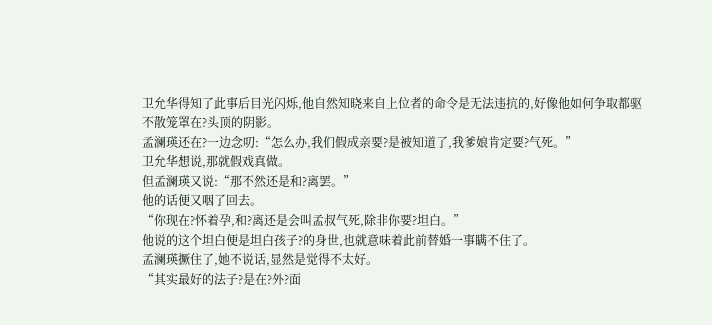卫允华得知了此事后目光闪烁,他自然知晓来自上位者的命令是无法违抗的,好像他如何争取都驱不散笼罩在?头顶的阴影。
孟澜瑛还在?一边念叨:“怎么办,我们假成亲要?是被知道了,我爹娘肯定要?气死。”
卫允华想说,那就假戏真做。
但孟澜瑛又说:“那不然还是和?离罢。”
他的话便又咽了回去。
“你现在?怀着孕,和?离还是会叫孟叔气死,除非你要?坦白。”
他说的这个坦白便是坦白孩子?的身世,也就意味着此前替婚一事瞒不住了。
孟澜瑛撅住了,她不说话,显然是觉得不太好。
“其实最好的法子?是在?外?面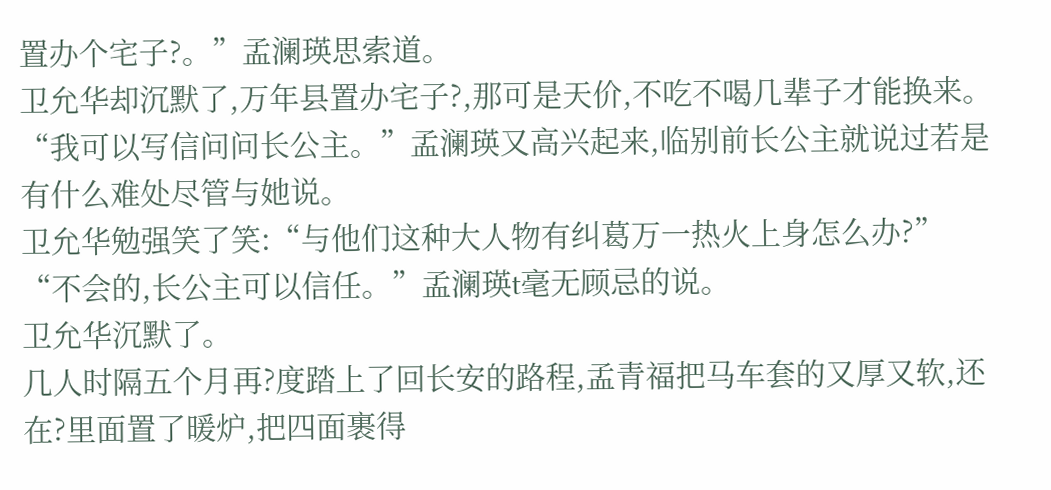置办个宅子?。”孟澜瑛思索道。
卫允华却沉默了,万年县置办宅子?,那可是天价,不吃不喝几辈子才能换来。
“我可以写信问问长公主。”孟澜瑛又高兴起来,临别前长公主就说过若是有什么难处尽管与她说。
卫允华勉强笑了笑:“与他们这种大人物有纠葛万一热火上身怎么办?”
“不会的,长公主可以信任。”孟澜瑛t毫无顾忌的说。
卫允华沉默了。
几人时隔五个月再?度踏上了回长安的路程,孟青福把马车套的又厚又软,还在?里面置了暖炉,把四面裹得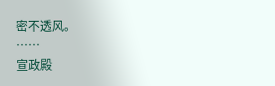密不透风。
……
宣政殿